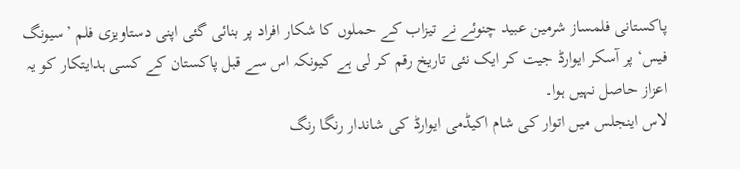پاکستانی فلمساز شرمین عبید چنوئے نے تیزاب کے حملوں کا شکار افراد پر بنائی گئی اپنی دستاویزی فلم ’سیونگ فیس‘ پر آسکر ایوارڈ جیت کر ایک نئی تاریخ رقم کر لی ہے کیونکہ اس سے قبل پاکستان کے کسی ہدایتکار کو یہ اعزاز حاصل نہیں ہوا۔
لاس اینجلس میں اتوار کی شام اکیڈمی ایوارڈ کی شاندار رنگا رنگ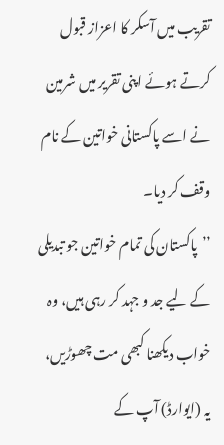تقریب میں آسکر کا اعزاز قبول کرتے ہوئے اپنی تقریر میں شرمین نے اسے پاکستانی خواتین کے نام وقف کر دیا۔
’’پاکستان کی تمام خواتین جو تبدیلی کے لیے جد و جہد کر رہی ہیں، وہ خواب دیکھنا کبھی مت چھوڑیں، یہ (ایوارڈ) آپ کے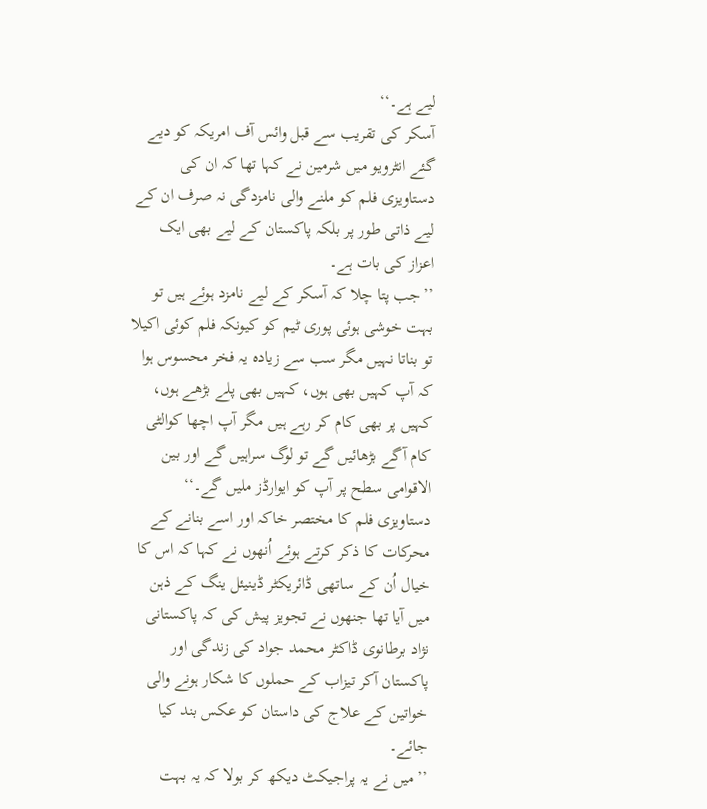لیے ہے۔‘‘
آسکر کی تقریب سے قبل وائس آف امریکہ کو دیے گئے انٹرویو میں شرمین نے کہا تھا کہ ان کی دستاویزی فلم کو ملنے والی نامزدگی نہ صرف ان کے لیے ذاتی طور پر بلکہ پاکستان کے لیے بھی ایک اعزاز کی بات ہے۔
’’جب پتا چلا کہ آسکر کے لیے نامزد ہوئے ہیں تو بہت خوشی ہوئی پوری ٹیم کو کیونکہ فلم کوئی اکیلا تو بناتا نہیں مگر سب سے زیادہ یہ فخر محسوس ہوا کہ آپ کہیں بھی ہوں، کہیں بھی پلے بڑھے ہوں، کہیں پر بھی کام کر رہے ہیں مگر آپ اچھا کوالٹی کام آگے بڑھائیں گے تو لوگ سراہیں گے اور بین الاقوامی سطح پر آپ کو ایوارڈز ملیں گے۔‘‘
دستاویزی فلم کا مختصر خاکہ اور اسے بنانے کے محرکات کا ذکر کرتے ہوئے اُنھوں نے کہا کہ اس کا خیال اُن کے ساتھی ڈائریکٹر ڈینیئل ینگ کے ذہن میں آیا تھا جنھوں نے تجویز پیش کی کہ پاکستانی نژاد برطانوی ڈاکٹر محمد جواد کی زندگی اور پاکستان آکر تیزاب کے حملوں کا شکار ہونے والی خواتین کے علاج کی داستان کو عکس بند کیا جائے۔
’’میں نے یہ پراجیکٹ دیکھ کر بولا کہ یہ بہت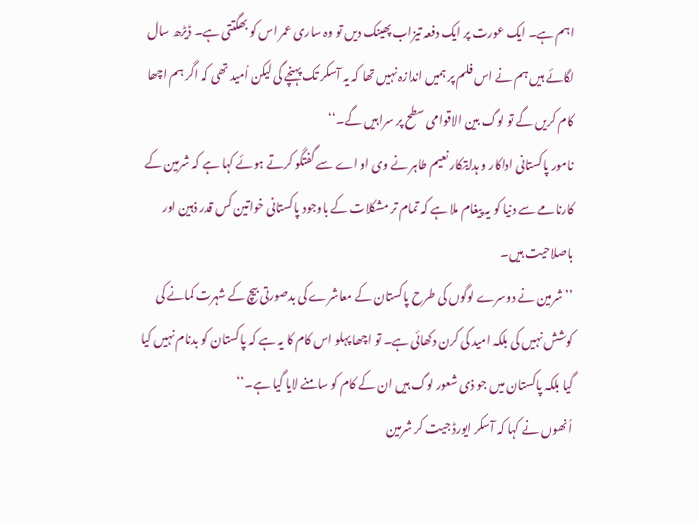اہم ہے۔ ایک عورت پر ایک دفعہ تیزاب پھینک دیں تو وہ ساری عمر اس کو بھگتتی ہے۔ ڈیڑھ سال لگائے ہیں ہم نے اس فلم پر ہمیں اندازہ نہیں تھا کہ یہ آسکر تک پہنچے گی لیکن اُمید تھی کہ اگر ہم اچھا کام کریں گے تو لوگ بین الاقوامی سطح پر سراہیں گے۔‘‘
نامور پاکستانی اداکار و ہدایتکار نعیم طاہر نے وی او اے سے گفتگو کرتے ہوئے کہا ہے کہ شرمین کے کارنامے سے دنیا کو یہ پیغام ملا ہے کہ تمام تر مشکلات کے باوجود پاکستانی خواتین کس قدر ذہین اور باصلاحیت ہیں۔
’’شرمین نے دوسرے لوگوں کی طرح پاکستان کے معاشرے کی بدصورتی بیچ کے شہرت کمانے کی کوشش نہیں کی بلکہ امید کی کرن دکھائی ہے۔ تو اچھا پہلو اس کام کا یہ ہے کہ پاکستان کو بدنام نہیں کیا گیا بلکہ پاکستان میں جو ذی شعور لوگ ہیں ان کے کام کو سامنے لایا گیا ہے۔‘‘
اُنھوں نے کہا کہ آسکر ایورڈ جیت کر شرمین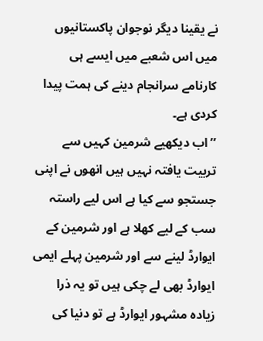نے یقینا دیگر نوجوان پاکستانیوں میں اس شعبے میں ایسے ہی کارنامے سرانجام دینے کی ہمت پیدا کردی ہے۔
’’اب دیکھیے شرمین کہیں سے تربیت یافتہ نہیں ہیں انھوں نے اپنی جستجو سے کیا ہے اس لیے راستہ سب کے لیے کھلا ہے اور شرمین کے ایوارڈ لینے سے اور شرمین پہلے ایمی ایوارڈ بھی لے چکی ہیں تو یہ ذرا زیادہ مشہور ایوارڈ ہے تو دنیا کی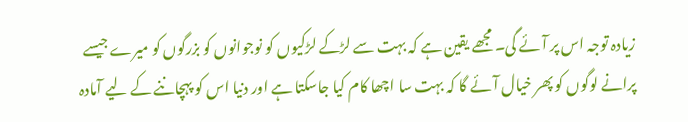زیادہ توجہ اس پر آئے گی۔ مجھے یقین ہے کہ بہت سے لڑکے لڑکیوں کو نوجوانوں کو بزرگوں کو میرے جیسے پرانے لوگوں کو پھر خیال آئے گا کہ بہت سا اچھا کام کیا جاسکتا ہے اور دنیا اس کو پہچاننے کے لیے آمادہ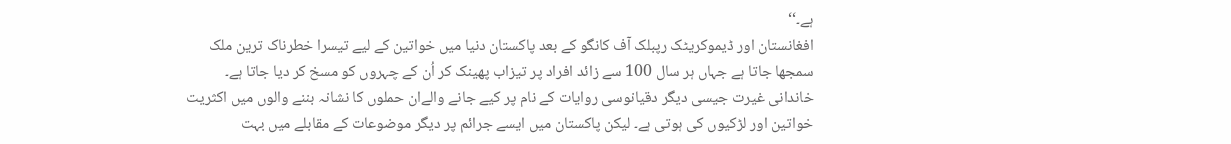ہے۔‘‘
افغانستان اور ڈیموکریٹک رپبلک آف کانگو کے بعد پاکستان دنیا میں خواتین کے لیے تیسرا خطرناک ترین ملک سمجھا جاتا ہے جہاں ہر سال 100 سے زائد افراد پر تیزاب پھینک کر اُن کے چہروں کو مسخ کر دیا جاتا ہے۔
خاندانی غیرت جیسی دیگر دقیانوسی روایات کے نام پر کیے جانے والےان حملوں کا نشانہ بننے والوں میں اکثریت خواتین اور لڑکیوں کی ہوتی ہے۔ لیکن پاکستان میں ایسے جرائم پر دیگر موضوعات کے مقابلے میں بہت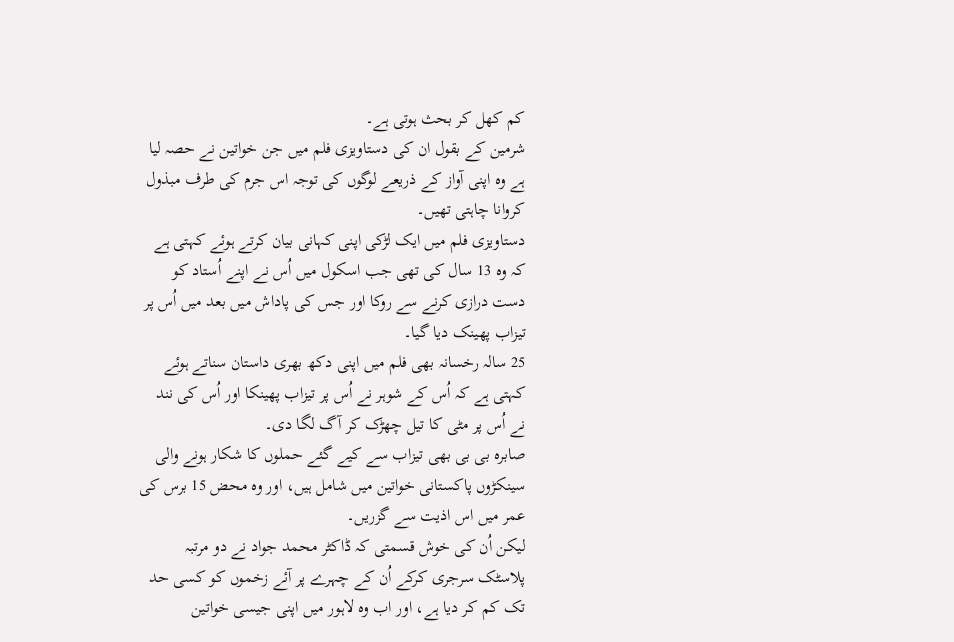کم کھل کر بحث ہوتی ہے۔
شرمین کے بقول ان کی دستاویزی فلم میں جن خواتین نے حصہ لیا ہے وہ اپنی آواز کے ذریعے لوگوں کی توجہ اس جرم کی طرف مبذول کروانا چاہتی تھیں۔
دستاویزی فلم میں ایک لڑکی اپنی کہانی بیان کرتے ہوئے کہتی ہے کہ وہ 13 سال کی تھی جب اسکول میں اُس نے اپنے اُستاد کو دست درازی کرنے سے روکا اور جس کی پاداش میں بعد میں اُس پر تیزاب پھینک دیا گیا۔
25 سالہ رخسانہ بھی فلم میں اپنی دکھ بھری داستان سناتے ہوئے کہتی ہے کہ اُس کے شوہر نے اُس پر تیزاب پھینکا اور اُس کی نند نے اُس پر مٹی کا تیل چھڑک کر آگ لگا دی۔
صابرہ بی بی بھی تیزاب سے کیے گئے حملوں کا شکار ہونے والی سینکڑوں پاکستانی خواتین میں شامل ہیں، اور وہ محض 15 برس کی عمر میں اس اذیت سے گزریں۔
لیکن اُن کی خوش قسمتی کہ ڈاکٹر محمد جواد نے دو مرتبہ پلاسٹک سرجری کرکے اُن کے چہرے پر آئے زخموں کو کسی حد تک کم کر دیا ہے، اور اب وہ لاہور میں اپنی جیسی خواتین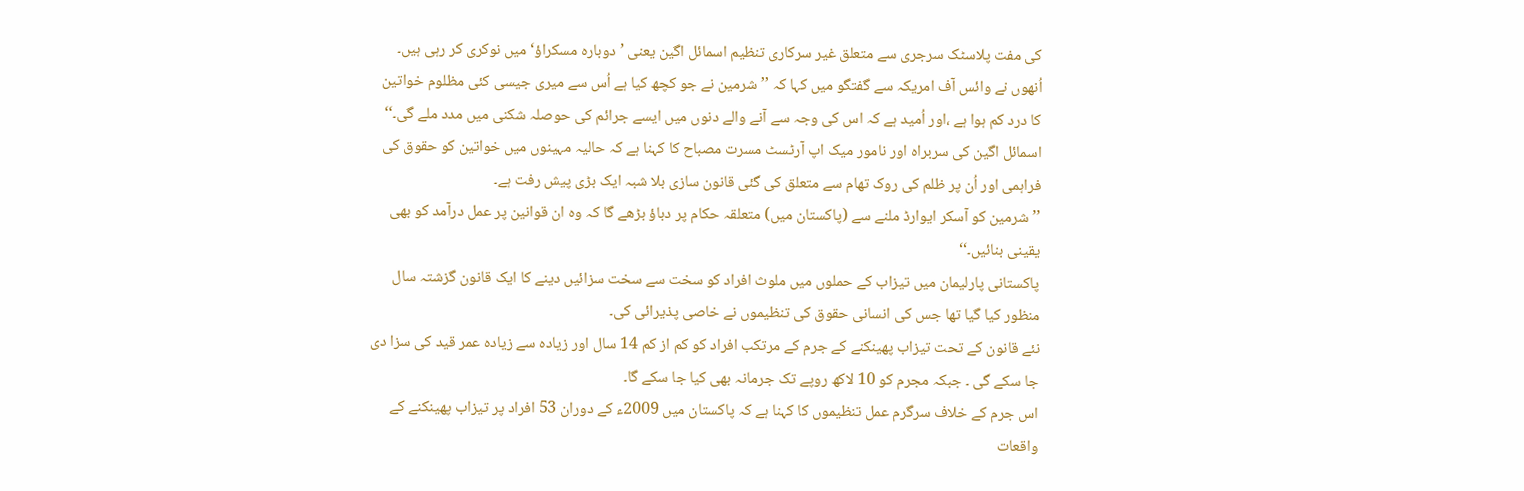کی مفت پلاسٹک سرجری سے متعلق غیر سرکاری تنظیم اسمائل اگین یعنی ’دوبارہ مسکراؤ‘ میں نوکری کر رہی ہیں۔
اُنھوں نے وائس آف امریکہ سے گفتگو میں کہا کہ ’’شرمین نے جو کچھ کیا ہے اُس سے میری جیسی کئی مظلوم خواتین کا درد کم ہوا ہے ،اور اُمید ہے کہ اس کی وجہ سے آنے والے دنوں میں ایسے جرائم کی حوصلہ شکنی میں مدد ملے گی۔‘‘
اسمائل اگین کی سربراہ اور نامور میک اپ آرٹسٹ مسرت مصباح کا کہنا ہے کہ حالیہ مہینوں میں خواتین کو حقوق کی فراہمی اور اُن پر ظلم کی روک تھام سے متعلق کی گئی قانون سازی بلا شبہ ایک بڑی پیش رفت ہے۔
’’شرمین کو آسکر ایوارڈ ملنے سے (پاکستان میں) متعلقہ حکام پر دباؤ بڑھے گا کہ وہ ان قوانین پر عمل درآمد کو بھی یقینی بنائیں۔‘‘
پاکستانی پارلیمان میں تیزاب کے حملوں میں ملوث افراد کو سخت سے سخت سزائیں دینے کا ایک قانون گزشتہ سال منظور کیا گیا تھا جس کی انسانی حقوق کی تنظیموں نے خاصی پذیرائی کی۔
نئے قانون کے تحت تیزاب پھینکنے کے جرم کے مرتکب افراد کو کم از کم 14 سال اور زیادہ سے زیادہ عمر قید کی سزا دی جا سکے گی ۔ جبکہ مجرم کو 10 لاکھ روپے تک جرمانہ بھی کیا جا سکے گا۔
اس جرم کے خلاف سرگرم عمل تنظیموں کا کہنا ہے کہ پاکستان میں 2009ء کے دوران 53 افراد پر تیزاب پھینکنے کے واقعات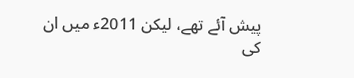پیش آئے تھے، لیکن 2011ء میں ان کی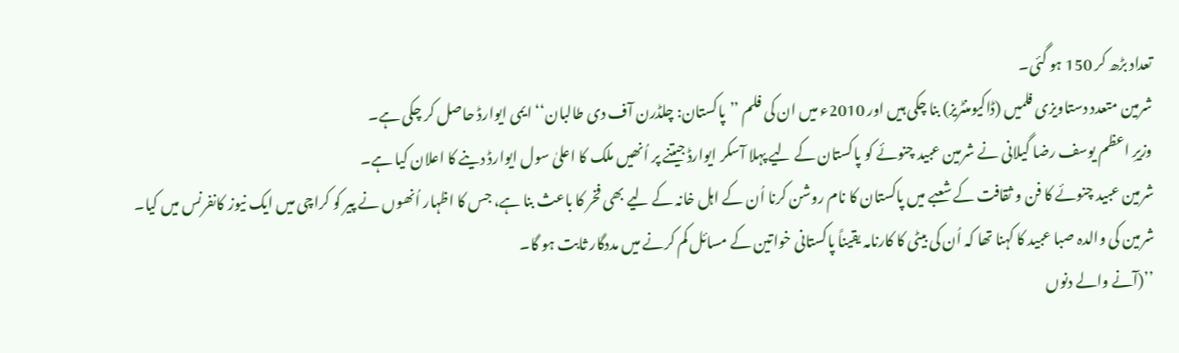تعداد بڑھ کر 150 ہو گئی۔
شرمین متعدد دستاویزی فلمیں (ڈاکیومنٹریز) بنا چکی ہیں اور 2010ء میں ان کی فلم ’’پاکستان: چلڈرن آف دی طالبان‘‘ ایمی ایوارڈ حاصل کر چکی ہے۔
وزیرِ اعظم یوسف رضا گیلانی نے شرمین عبید چنوئے کو پاکستان کے لیے پہلا آسکر ایوارڈ جیتنے پر اُنھیں ملک کا اعلیٰ سول ایوارڈ دینے کا اعلان کیا ہے۔
شرمین عبید چنوئے کا فن و ثقافت کے شعبے میں پاکستان کا نام روشن کرنا اُن کے اہل خانہ کے لیے بھی فخر کا باعث بنا ہے، جس کا اظہار اُنھوں نے پیر کو کراچی میں ایک نیوز کانفرنس میں کیا۔
شرمین کی والدہ صبا عبید کا کہنا تھا کہ اُن کی بیٹی کا کارنامہ یقیناً پاکستانی خواتین کے مسائل کم کرنے میں مددگار ثابت ہو گا۔
’’(آنے والے دنوں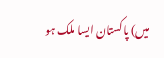میں) پاکستان ایسا ملک ہو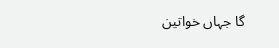گا جہاں خواتین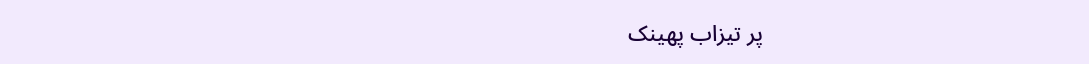پر تیزاب پھینک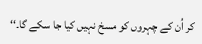کر اُن کے چہروں کو مسخ نہیں کیا جا سکے گا۔‘‘